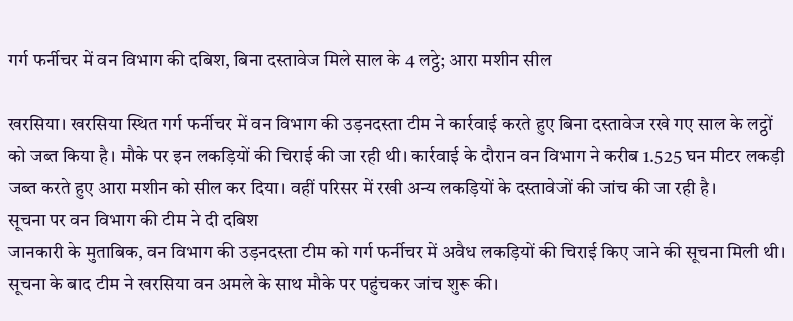गर्ग फर्नीचर में वन विभाग की दबिश, बिना दस्तावेज मिले साल के 4 लट्ठे; आरा मशीन सील

खरसिया। खरसिया स्थित गर्ग फर्नीचर में वन विभाग की उड़नदस्ता टीम ने कार्रवाई करते हुए बिना दस्तावेज रखे गए साल के लट्ठों को जब्त किया है। मौके पर इन लकड़ियों की चिराई की जा रही थी। कार्रवाई के दौरान वन विभाग ने करीब 1.525 घन मीटर लकड़ी जब्त करते हुए आरा मशीन को सील कर दिया। वहीं परिसर में रखी अन्य लकड़ियों के दस्तावेजों की जांच की जा रही है।
सूचना पर वन विभाग की टीम ने दी दबिश
जानकारी के मुताबिक, वन विभाग की उड़नदस्ता टीम को गर्ग फर्नीचर में अवैध लकड़ियों की चिराई किए जाने की सूचना मिली थी। सूचना के बाद टीम ने खरसिया वन अमले के साथ मौके पर पहुंचकर जांच शुरू की।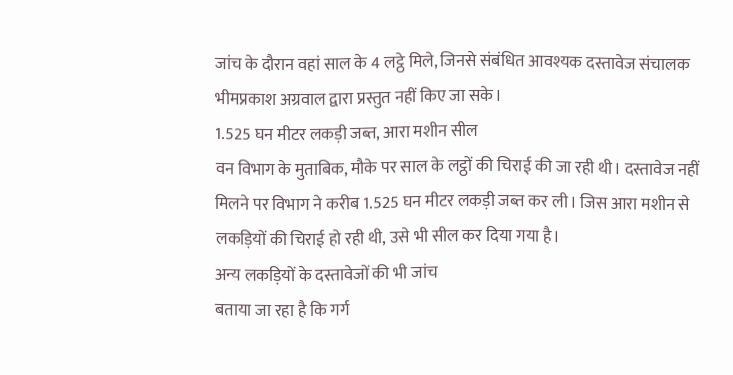जांच के दौरान वहां साल के 4 लट्ठे मिले, जिनसे संबंधित आवश्यक दस्तावेज संचालक भीमप्रकाश अग्रवाल द्वारा प्रस्तुत नहीं किए जा सके।
1.525 घन मीटर लकड़ी जब्त, आरा मशीन सील
वन विभाग के मुताबिक, मौके पर साल के लट्ठों की चिराई की जा रही थी। दस्तावेज नहीं मिलने पर विभाग ने करीब 1.525 घन मीटर लकड़ी जब्त कर ली। जिस आरा मशीन से लकड़ियों की चिराई हो रही थी, उसे भी सील कर दिया गया है।
अन्य लकड़ियों के दस्तावेजों की भी जांच
बताया जा रहा है कि गर्ग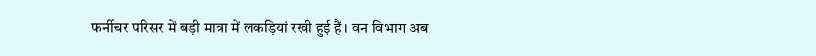फर्नीचर परिसर में बड़ी मात्रा में लकड़ियां रखी हुई हैं। वन विभाग अब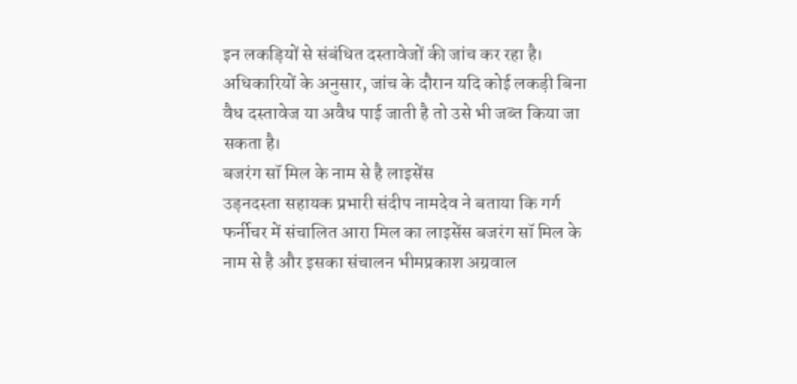इन लकड़ियों से संबंधित दस्तावेजों की जांच कर रहा है। अधिकारियों के अनुसार, जांच के दौरान यदि कोई लकड़ी बिना वैध दस्तावेज या अवैध पाई जाती है तो उसे भी जब्त किया जा सकता है।
बजरंग सॉ मिल के नाम से है लाइसेंस
उड़नदस्ता सहायक प्रभारी संदीप नामदेव ने बताया कि गर्ग फर्नीचर में संचालित आरा मिल का लाइसेंस बजरंग सॉ मिल के नाम से है और इसका संचालन भीमप्रकाश अग्रवाल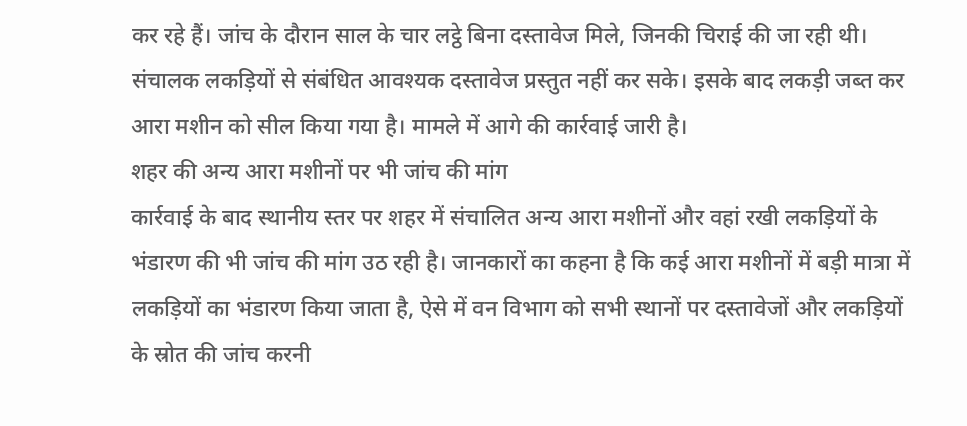कर रहे हैं। जांच के दौरान साल के चार लट्ठे बिना दस्तावेज मिले, जिनकी चिराई की जा रही थी। संचालक लकड़ियों से संबंधित आवश्यक दस्तावेज प्रस्तुत नहीं कर सके। इसके बाद लकड़ी जब्त कर आरा मशीन को सील किया गया है। मामले में आगे की कार्रवाई जारी है।
शहर की अन्य आरा मशीनों पर भी जांच की मांग
कार्रवाई के बाद स्थानीय स्तर पर शहर में संचालित अन्य आरा मशीनों और वहां रखी लकड़ियों के भंडारण की भी जांच की मांग उठ रही है। जानकारों का कहना है कि कई आरा मशीनों में बड़ी मात्रा में लकड़ियों का भंडारण किया जाता है, ऐसे में वन विभाग को सभी स्थानों पर दस्तावेजों और लकड़ियों के स्रोत की जांच करनी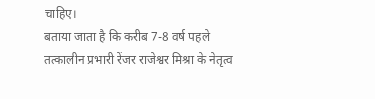चाहिए।
बताया जाता है कि करीब 7-8 वर्ष पहले तत्कालीन प्रभारी रेंजर राजेश्वर मिश्रा के नेतृत्व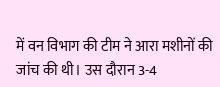में वन विभाग की टीम ने आरा मशीनों की जांच की थी। उस दौरान 3-4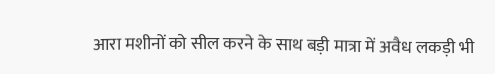आरा मशीनों को सील करने के साथ बड़ी मात्रा में अवैध लकड़ी भी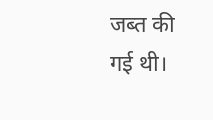जब्त की गई थी।